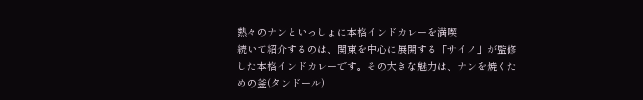熱々のナンといっしょに本格インドカレーを満喫
続いて紹介するのは、関東を中心に展開する「サイノ」が監修した本格インドカレーです。その大きな魅力は、ナンを焼くための釜(タンドール)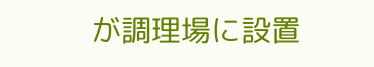が調理場に設置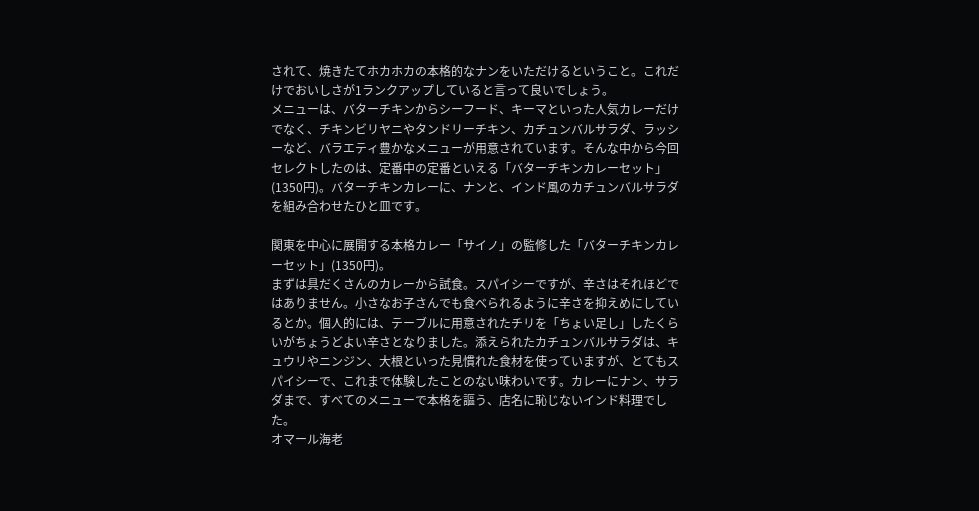されて、焼きたてホカホカの本格的なナンをいただけるということ。これだけでおいしさが1ランクアップしていると言って良いでしょう。
メニューは、バターチキンからシーフード、キーマといった人気カレーだけでなく、チキンビリヤニやタンドリーチキン、カチュンバルサラダ、ラッシーなど、バラエティ豊かなメニューが用意されています。そんな中から今回セレクトしたのは、定番中の定番といえる「バターチキンカレーセット」(1350円)。バターチキンカレーに、ナンと、インド風のカチュンバルサラダを組み合わせたひと皿です。

関東を中心に展開する本格カレー「サイノ」の監修した「バターチキンカレーセット」(1350円)。
まずは具だくさんのカレーから試食。スパイシーですが、辛さはそれほどではありません。小さなお子さんでも食べられるように辛さを抑えめにしているとか。個人的には、テーブルに用意されたチリを「ちょい足し」したくらいがちょうどよい辛さとなりました。添えられたカチュンバルサラダは、キュウリやニンジン、大根といった見慣れた食材を使っていますが、とてもスパイシーで、これまで体験したことのない味わいです。カレーにナン、サラダまで、すべてのメニューで本格を謳う、店名に恥じないインド料理でした。
オマール海老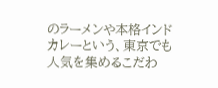のラーメンや本格インドカレーという、東京でも人気を集めるこだわ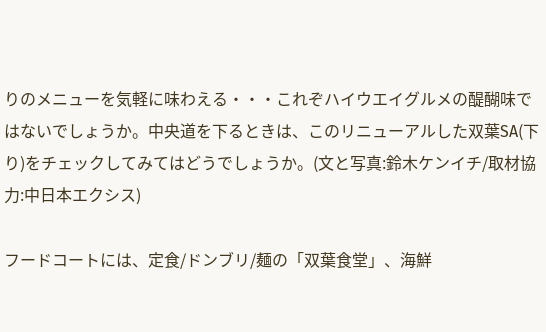りのメニューを気軽に味わえる・・・これぞハイウエイグルメの醍醐味ではないでしょうか。中央道を下るときは、このリニューアルした双葉SA(下り)をチェックしてみてはどうでしょうか。(文と写真:鈴木ケンイチ/取材協力:中日本エクシス)

フードコートには、定食/ドンブリ/麺の「双葉食堂」、海鮮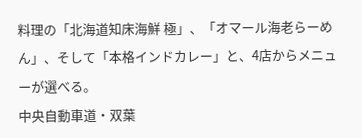料理の「北海道知床海鮮 極」、「オマール海老らーめん」、そして「本格インドカレー」と、4店からメニューが選べる。
中央自動車道・双葉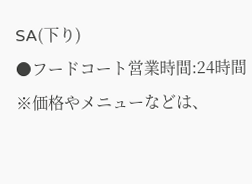SA(下り)
●フードコート営業時間:24時間
※価格やメニューなどは、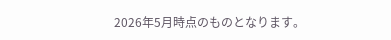2026年5月時点のものとなります。